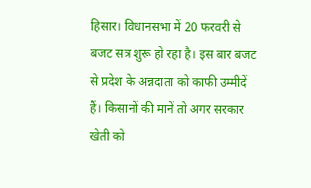हिसार। विधानसभा में 20 फरवरी से बजट सत्र शुरू हो रहा है। इस बार बजट से प्रदेश के अन्नदाता को काफी उम्मीदें हैं। किसानों की मानें तो अगर सरकार खेती को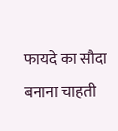फायदे का सौदा बनाना चाहती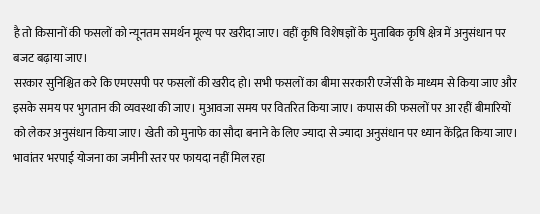है तो किसानों की फसलों को न्यूनतम समर्थन मूल्य पर खरीदा जाए। वहीं कृषि विशेषज्ञों के मुताबिक कृषि क्षेत्र में अनुसंधान पर बजट बढ़ाया जाए।
सरकार सुनिश्चित करे कि एमएसपी पर फसलों की खरीद हो। सभी फसलों का बीमा सरकारी एजेंसी के माध्यम से किया जाए और इसके समय पर भुगतान की व्यवस्था की जाए। मुआवजा समय पर वितरित किया जाए। कपास की फसलों पर आ रहीं बीमारियों को लेकर अनुसंधान किया जाए। खेती को मुनाफे का सौदा बनाने के लिए ज्यादा से ज्यादा अनुसंधान पर ध्यान केंद्रित किया जाए। भावांतर भरपाई योजना का जमीनी स्तर पर फायदा नहीं मिल रहा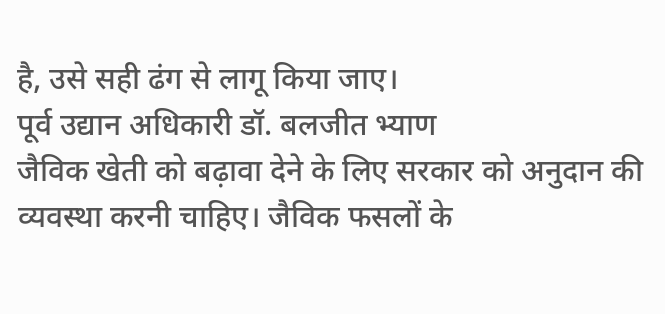है, उसे सही ढंग से लागू किया जाए।
पूर्व उद्यान अधिकारी डॉ. बलजीत भ्याण
जैविक खेती को बढ़ावा देने के लिए सरकार को अनुदान की व्यवस्था करनी चाहिए। जैविक फसलों के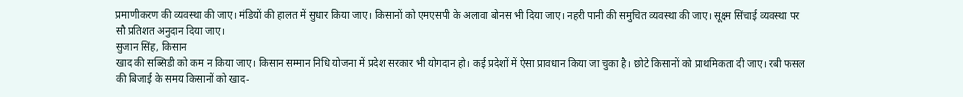प्रमाणीकरण की व्यवस्था की जाए। मंडियों की हालत में सुधार किया जाए। किसानों को एमएसपी के अलावा बोनस भी दिया जाए। नहरी पानी की समुचित व्यवस्था की जाए। सूक्ष्म सिंचाई व्यवस्था पर सौ प्रतिशत अनुदान दिया जाए।
सुजान सिंह, किसान
खाद की सब्सिडी को कम न किया जाए। किसान सम्मान निधि योजना में प्रदेश सरकार भी योगदान हो। कई प्रदेशों में ऐसा प्रावधान किया जा चुका है। छोटे किसानों को प्राथमिकता दी जाए। रबी फसल की बिजाई के समय किसानों को खाद-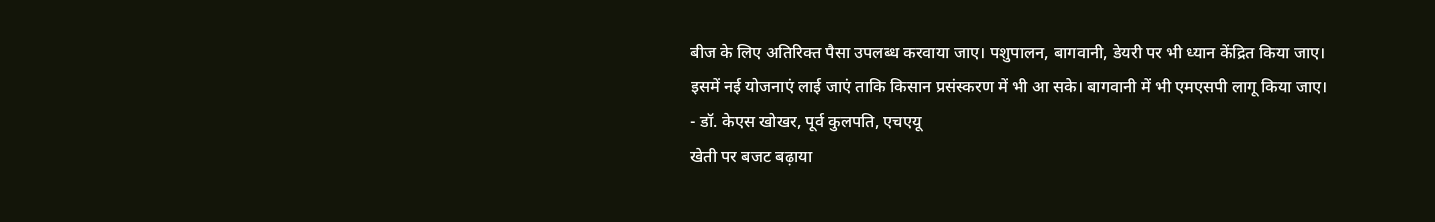बीज के लिए अतिरिक्त पैसा उपलब्ध करवाया जाए। पशुपालन, बागवानी, डेयरी पर भी ध्यान केंद्रित किया जाए। इसमें नई योजनाएं लाई जाएं ताकि किसान प्रसंस्करण में भी आ सके। बागवानी में भी एमएसपी लागू किया जाए।
- डॉ. केएस खोखर, पूर्व कुलपति, एचएयू
खेती पर बजट बढ़ाया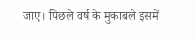जाए। पिछले वर्ष के मुकाबले इसमें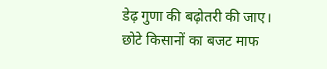डेढ़ गुणा की बढ़ोतरी की जाए। छोटे किसानों का बजट माफ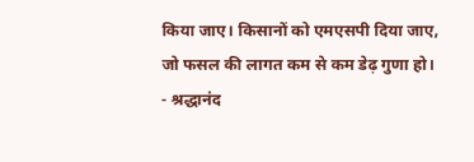किया जाए। किसानों को एमएसपी दिया जाए, जो फसल की लागत कम से कम डेढ़ गुणा हो।
- श्रद्धानंद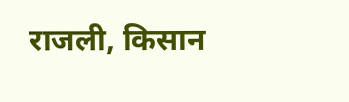राजली, किसान